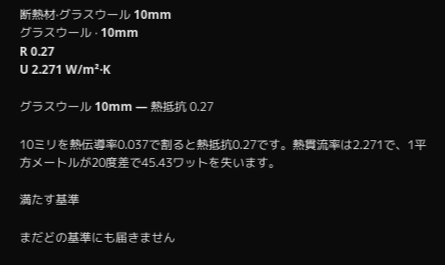断熱材·グラスウール 10mm
グラスウール · 10mm
R 0.27
U 2.271 W/m²·K

グラスウール 10mm — 熱抵抗 0.27

10ミリを熱伝導率0.037で割ると熱抵抗0.27です。熱貫流率は2.271で、1平方メートルが20度差で45.43ワットを失います。

満たす基準

まだどの基準にも届きません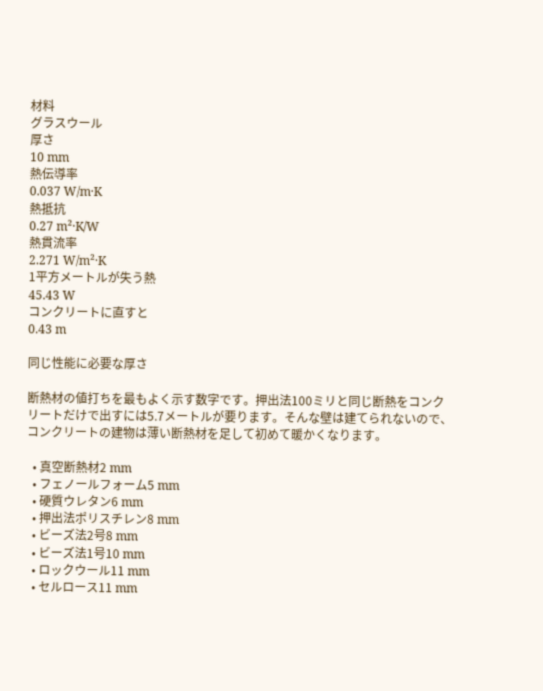材料
グラスウール
厚さ
10 mm
熱伝導率
0.037 W/m·K
熱抵抗
0.27 m²·K/W
熱貫流率
2.271 W/m²·K
1平方メートルが失う熱
45.43 W
コンクリートに直すと
0.43 m

同じ性能に必要な厚さ

断熱材の値打ちを最もよく示す数字です。押出法100ミリと同じ断熱をコンクリートだけで出すには5.7メートルが要ります。そんな壁は建てられないので、コンクリートの建物は薄い断熱材を足して初めて暖かくなります。

  • 真空断熱材2 mm
  • フェノールフォーム5 mm
  • 硬質ウレタン6 mm
  • 押出法ポリスチレン8 mm
  • ビーズ法2号8 mm
  • ビーズ法1号10 mm
  • ロックウール11 mm
  • セルロース11 mm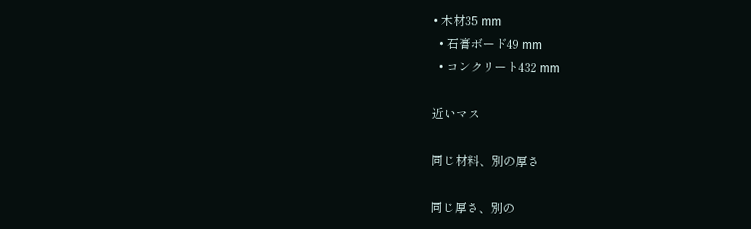• 木材35 mm
  • 石膏ボード49 mm
  • コンクリート432 mm

近いマス

同じ材料、別の厚さ

同じ厚さ、別の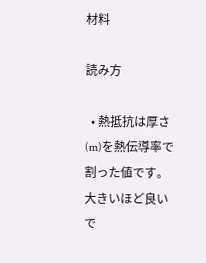材料

読み方

  • 熱抵抗は厚さ(m)を熱伝導率で割った値です。大きいほど良いで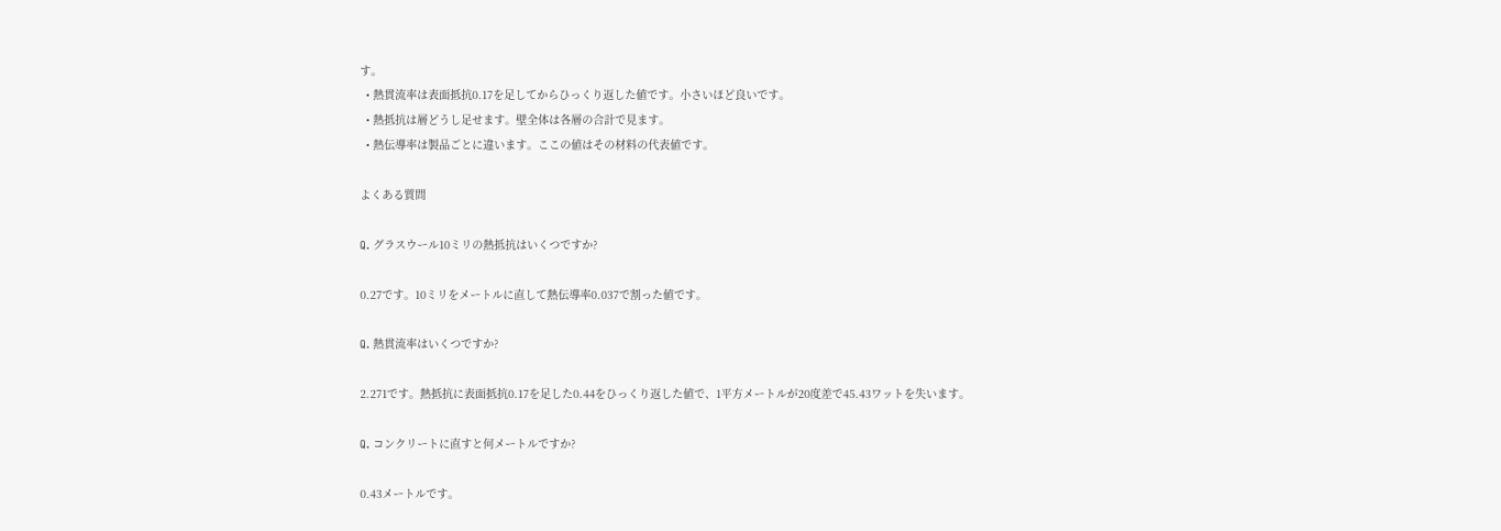す。
  • 熱貫流率は表面抵抗0.17を足してからひっくり返した値です。小さいほど良いです。
  • 熱抵抗は層どうし足せます。壁全体は各層の合計で見ます。
  • 熱伝導率は製品ごとに違います。ここの値はその材料の代表値です。

よくある質問

Q. グラスウール10ミリの熱抵抗はいくつですか?

0.27です。10ミリをメートルに直して熱伝導率0.037で割った値です。

Q. 熱貫流率はいくつですか?

2.271です。熱抵抗に表面抵抗0.17を足した0.44をひっくり返した値で、1平方メートルが20度差で45.43ワットを失います。

Q. コンクリートに直すと何メートルですか?

0.43メートルです。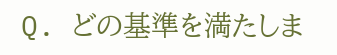Q. どの基準を満たしま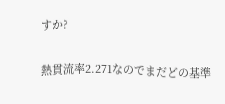すか?

熱貫流率2.271なのでまだどの基準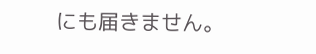にも届きません。